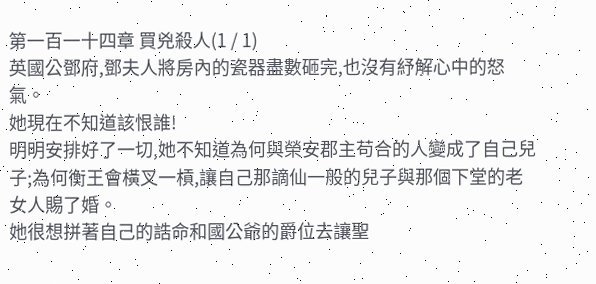第一百一十四章 買兇殺人(1 / 1)
英國公鄧府,鄧夫人將房內的瓷器盡數砸完,也沒有紓解心中的怒氣。
她現在不知道該恨誰!
明明安排好了一切,她不知道為何與榮安郡主苟合的人變成了自己兒子;為何衡王會橫叉一槓,讓自己那謫仙一般的兒子與那個下堂的老女人賜了婚。
她很想拼著自己的誥命和國公爺的爵位去讓聖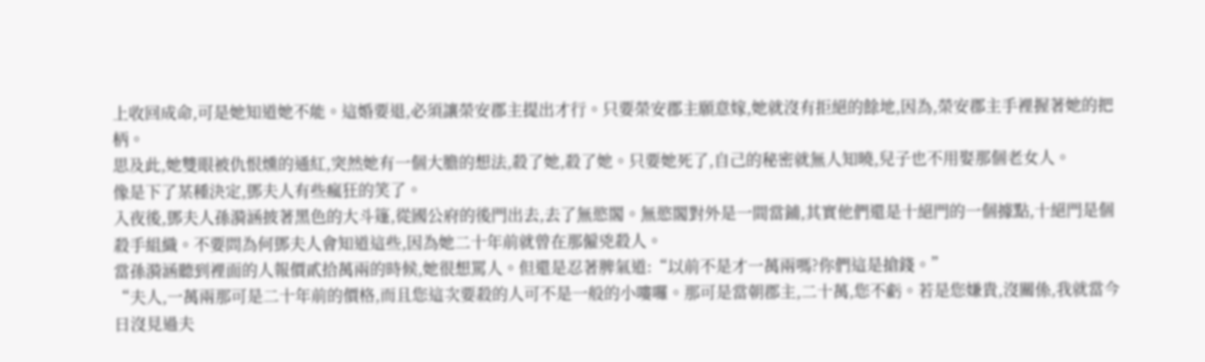上收回成命,可是她知道她不能。這婚要退,必須讓榮安郡主提出才行。只要榮安郡主願意嫁,她就沒有拒絕的餘地,因為,榮安郡主手裡握著她的把柄。
思及此,她雙眼被仇恨燻的通紅,突然她有一個大膽的想法,殺了她,殺了她。只要她死了,自己的秘密就無人知曉,兒子也不用娶那個老女人。
像是下了某種決定,鄧夫人有些瘋狂的笑了。
入夜後,鄧夫人孫漪涵披著黑色的大斗篷,從國公府的後門出去,去了無慾閣。無慾閣對外是一間當鋪,其實他們還是十絕門的一個據點,十絕門是個殺手組織。不要問為何鄧夫人會知道這些,因為她二十年前就曾在那僱兇殺人。
當孫漪涵聽到裡面的人報價貳拾萬兩的時候,她很想罵人。但還是忍著脾氣道:“以前不是才一萬兩嗎?你們這是搶錢。”
“夫人,一萬兩那可是二十年前的價格,而且您這次要殺的人可不是一般的小嘍囉。那可是當朝郡主,二十萬,您不虧。若是您嫌貴,沒關係,我就當今日沒見過夫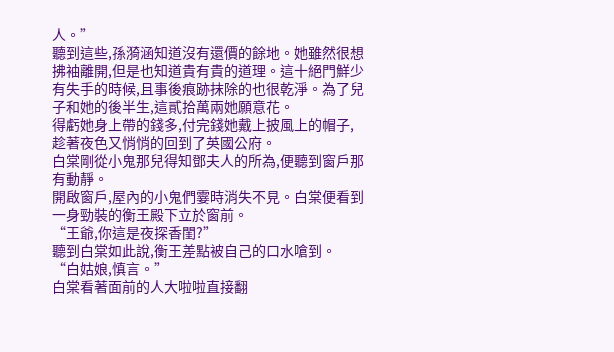人。”
聽到這些,孫漪涵知道沒有還價的餘地。她雖然很想拂袖離開,但是也知道貴有貴的道理。這十絕門鮮少有失手的時候,且事後痕跡抹除的也很乾淨。為了兒子和她的後半生,這貳拾萬兩她願意花。
得虧她身上帶的錢多,付完錢她戴上披風上的帽子,趁著夜色又悄悄的回到了英國公府。
白棠剛從小鬼那兒得知鄧夫人的所為,便聽到窗戶那有動靜。
開啟窗戶,屋內的小鬼們霎時消失不見。白棠便看到一身勁裝的衡王殿下立於窗前。
“王爺,你這是夜探香閨?”
聽到白棠如此說,衡王差點被自己的口水嗆到。
“白姑娘,慎言。”
白棠看著面前的人大啦啦直接翻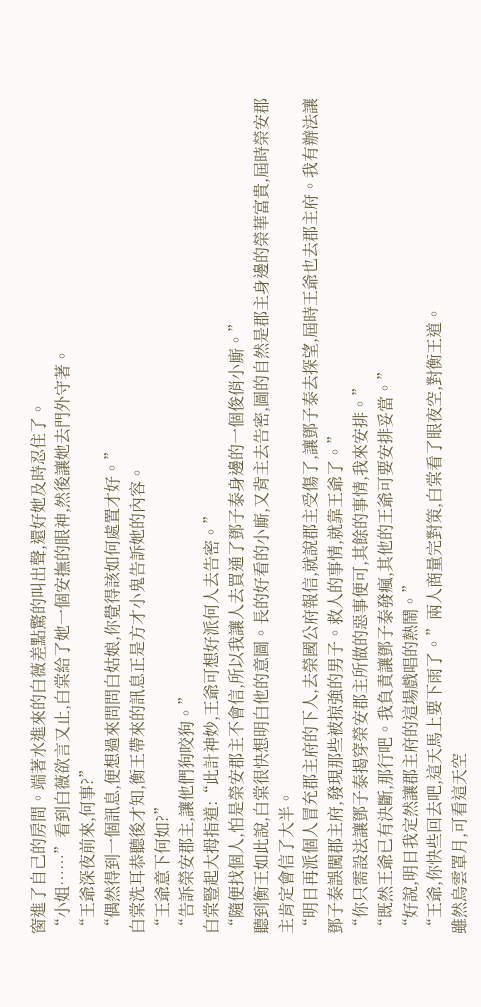窗進了自己的房間。端著水進來的白薇差點驚的叫出聲,還好她及時忍住了。
“小姐……”看到白薇欲言又止,白棠給了她一個安撫的眼神,然後讓她去門外守著。
“王爺深夜前來,何事?”
“偶然得到一個訊息,便想過來問問白姑娘,你覺得該如何處置才好。”
白棠洗耳恭聽後才知,衡王帶來的訊息正是方才小鬼告訴她的內容。
“王爺意下何如?”
“告訴榮安郡主,讓他們狗咬狗。”
白棠豎起大拇指道:“此計神妙,王爺可想好派何人去告密。”
“隨便找個人,怕是榮安郡主不會信,所以我讓人去買通了鄧子泰身邊的一個俊俏小廝。”
聽到衡王如此說,白棠很快想明白他的意圖。長的好看的小廝,又背主去告密,圖的自然是郡主身邊的榮華富貴,屆時榮安郡主肯定會信了大半。
“明日再派個人冒充郡主府的下人,去榮國公府報信,就說郡主受傷了,讓鄧子泰去探望,屆時王爺也去郡主府。我有辦法讓鄧子泰誤闖郡主府,發現那些被掠強的男子。救人的事情,就靠王爺了。”
“你只需設法讓鄧子泰揭穿榮安郡主所做的惡事便可,其餘的事情,我來安排。”
“既然王爺已有決斷,那行吧。我負責讓鄧子泰發瘋,其他的王爺可要安排妥當。”
“好說,明日我定然讓郡主府的這場戲唱的熱鬧。”
“王爺,你快些回去吧,這天馬上要下雨了。”兩人商量完對策,白棠看了眼夜空,對衡王道。
雖然烏雲罩月,可看這天空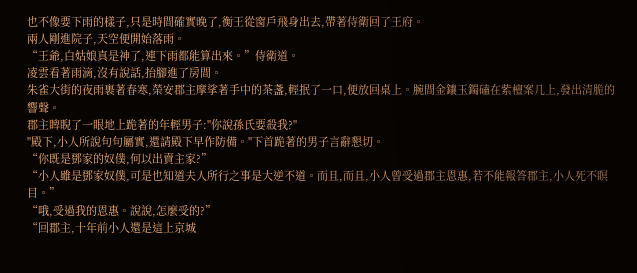也不像要下雨的樣子,只是時間確實晚了,衡王從窗戶飛身出去,帶著侍衛回了王府。
兩人剛進院子,天空便開始落雨。
“王爺,白姑娘真是神了,連下雨都能算出來。”侍衛道。
凌雲看著雨滴,沒有說話,抬腳進了房間。
朱雀大街的夜雨裹著春寒,榮安郡主摩挲著手中的茶盞,輕抿了一口,便放回桌上。腕間金鑲玉鐲磕在紫檀案几上,發出清脆的響聲。
郡主睥睨了一眼地上跪著的年輕男子:"你說孫氏要殺我?"
"殿下,小人所說句句屬實,還請殿下早作防備。"下首跪著的男子言辭懇切。
“你既是鄧家的奴僕,何以出賣主家?”
“小人雖是鄧家奴僕,可是也知道夫人所行之事是大逆不道。而且,而且,小人曾受過郡主恩惠,若不能報答郡主,小人死不瞑目。”
“哦,受過我的恩惠。說說,怎麼受的?”
“回郡主,十年前小人還是這上京城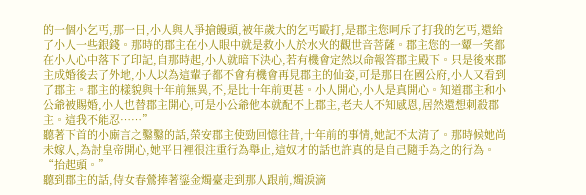的一個小乞丐,那一日,小人與人爭搶饅頭,被年歲大的乞丐毆打,是郡主您呵斥了打我的乞丐,還給了小人一些銀錢。那時的郡主在小人眼中就是救小人於水火的觀世音菩薩。郡主您的一顰一笑都在小人心中落下了印記,自那時起,小人就暗下決心,若有機會定然以命報答郡主殿下。只是後來郡主成婚後去了外地,小人以為這輩子都不會有機會再見郡主的仙姿,可是那日在國公府,小人又看到了郡主。郡主的樣貌與十年前無異,不,是比十年前更甚。小人開心,小人是真開心。知道郡主和小公爺被賜婚,小人也替郡主開心,可是小公爺他本就配不上郡主,老夫人不知感恩,居然還想刺殺郡主。這我不能忍……”
聽著下首的小廝言之鑿鑿的話,榮安郡主使勁回憶往昔,十年前的事情,她記不太清了。那時候她尚未嫁人,為討皇帝開心,她平日裡很注重行為舉止,這奴才的話也許真的是自己隨手為之的行為。
“抬起頭。”
聽到郡主的話,侍女春鶯捧著鎏金燭臺走到那人跟前,燭淚滴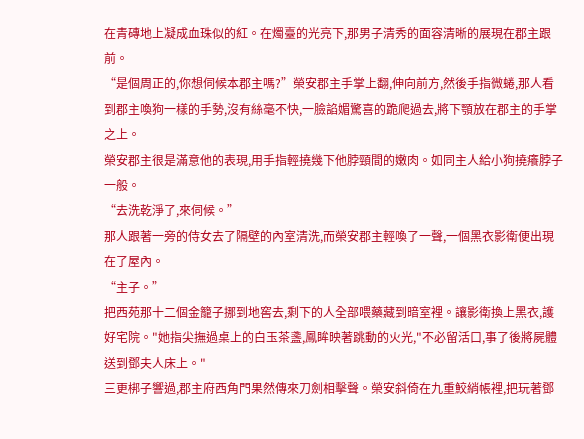在青磚地上凝成血珠似的紅。在燭臺的光亮下,那男子清秀的面容清晰的展現在郡主跟前。
“是個周正的,你想伺候本郡主嗎?”榮安郡主手掌上翻,伸向前方,然後手指微蜷,那人看到郡主喚狗一樣的手勢,沒有絲毫不快,一臉諂媚驚喜的跪爬過去,將下顎放在郡主的手掌之上。
榮安郡主很是滿意他的表現,用手指輕撓幾下他脖頸間的嫩肉。如同主人給小狗撓癢脖子一般。
“去洗乾淨了,來伺候。”
那人跟著一旁的侍女去了隔壁的內室清洗,而榮安郡主輕喚了一聲,一個黑衣影衛便出現在了屋內。
“主子。”
把西苑那十二個金籠子挪到地窖去,剩下的人全部喂藥藏到暗室裡。讓影衛換上黑衣,護好宅院。"她指尖撫過桌上的白玉茶盞,鳳眸映著跳動的火光,"不必留活口,事了後將屍體送到鄧夫人床上。"
三更梆子響過,郡主府西角門果然傳來刀劍相擊聲。榮安斜倚在九重鮫綃帳裡,把玩著鄧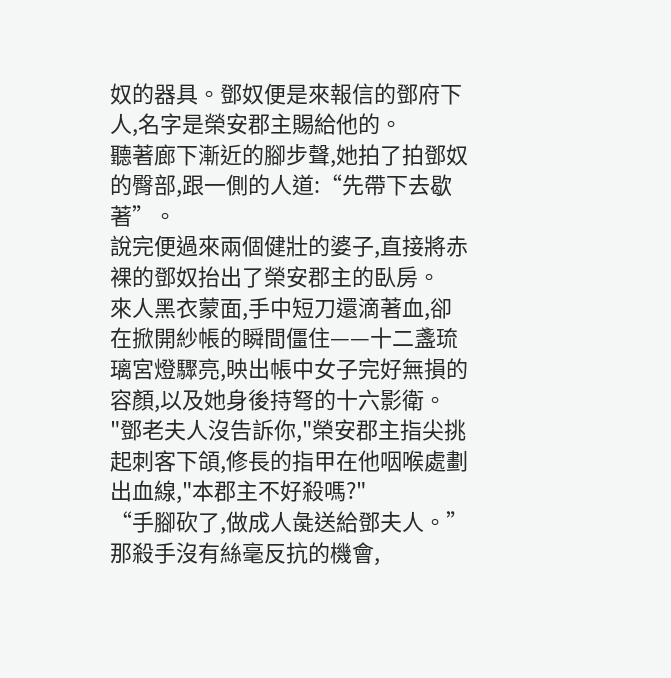奴的器具。鄧奴便是來報信的鄧府下人,名字是榮安郡主賜給他的。
聽著廊下漸近的腳步聲,她拍了拍鄧奴的臀部,跟一側的人道:“先帶下去歇著”。
說完便過來兩個健壯的婆子,直接將赤裸的鄧奴抬出了榮安郡主的臥房。
來人黑衣蒙面,手中短刀還滴著血,卻在掀開紗帳的瞬間僵住——十二盞琉璃宮燈驟亮,映出帳中女子完好無損的容顏,以及她身後持弩的十六影衛。
"鄧老夫人沒告訴你,"榮安郡主指尖挑起刺客下頜,修長的指甲在他咽喉處劃出血線,"本郡主不好殺嗎?"
“手腳砍了,做成人彘送給鄧夫人。”
那殺手沒有絲毫反抗的機會,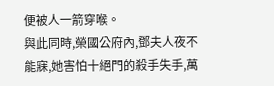便被人一箭穿喉。
與此同時,榮國公府內,鄧夫人夜不能寐,她害怕十絕門的殺手失手,萬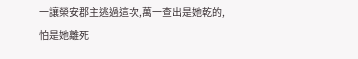一讓榮安郡主逃過這次,萬一查出是她乾的,怕是她離死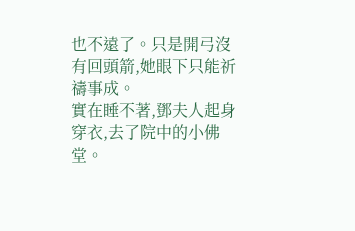也不遠了。只是開弓沒有回頭箭,她眼下只能祈禱事成。
實在睡不著,鄧夫人起身穿衣,去了院中的小佛堂。